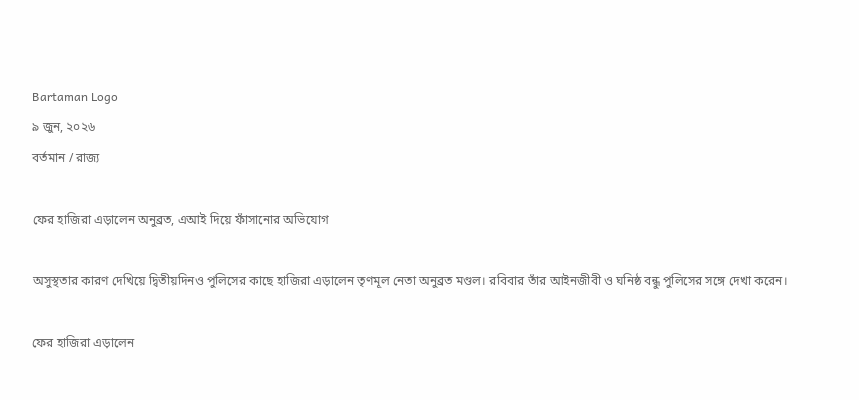Bartaman Logo
৯ জুন, ২০২৬
বর্তমান / রাজ্য

ফের হাজিরা এড়ালেন অনুব্রত, এআই দিয়ে ফাঁসানোর অভিযোগ

অসুস্থতার কারণ দেখিয়ে দ্বিতীয়দিনও পুলিসের কাছে হাজিরা এড়ালেন তৃণমূল নেতা অনুব্রত মণ্ডল। রবিবার তাঁর আইনজীবী ও ঘনিষ্ঠ বন্ধু পুলিসের সঙ্গে দেখা করেন।

ফের হাজিরা এড়ালেন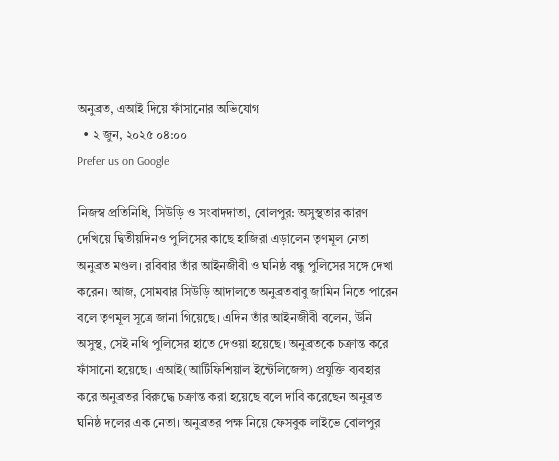অনুব্রত, এআই দিয়ে ফাঁসানোর অভিযোগ
  • ২ জুন, ২০২৫ ০৪:০০
Prefer us on Google

নিজস্ব প্রতিনিধি, সিউড়ি ও সংবাদদাতা, বোলপুর: অসুস্থতার কারণ দেখিয়ে দ্বিতীয়দিনও পুলিসের কাছে হাজিরা এড়ালেন তৃণমূল নেতা অনুব্রত মণ্ডল। রবিবার তাঁর আইনজীবী ও ঘনিষ্ঠ বন্ধু পুলিসের সঙ্গে দেখা করেন। আজ, সোমবার সিউড়ি আদালতে অনুব্রতবাবু জামিন নিতে পারেন বলে তৃণমূল সূত্রে জানা গিয়েছে। এদিন তাঁর আইনজীবী বলেন, উনি অসুস্থ, সেই নথি পুলিসের হাতে দেওয়া হয়েছে। অনুব্রতকে চক্রান্ত করে ফাঁসানো হয়েছে। এআই(আর্টিফিশিয়াল ইন্টেলিজেন্স) প্রযুক্তি ব্যবহার করে অনুব্রতর বিরুদ্ধে চক্রান্ত করা হয়েছে বলে দাবি করেছেন অনুব্রত ঘনিষ্ঠ দলের এক নেতা। অনুব্রতর পক্ষ নিয়ে ফেসবুক লাইভে বোলপুর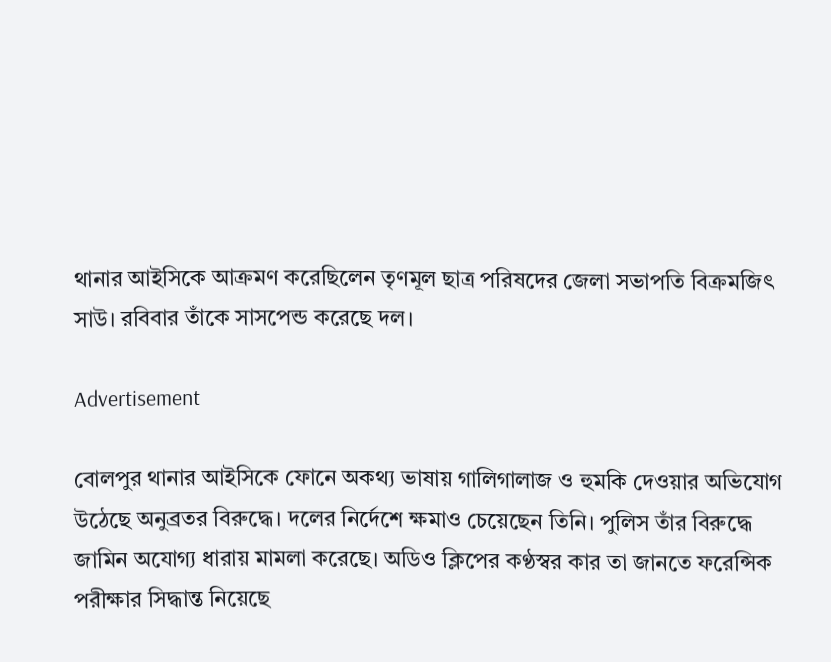থানার আইসিকে আক্রমণ করেছিলেন তৃণমূল ছাত্র পরিষদের জেলা সভাপতি বিক্রমজিৎ সাউ। রবিবার তাঁকে সাসপেন্ড করেছে দল।

Advertisement

বোলপুর থানার আইসিকে ফোনে অকথ্য ভাষায় গালিগালাজ ও হুমকি দেওয়ার অভিযোগ উঠেছে অনুব্রতর বিরুদ্ধে। দলের নির্দেশে ক্ষমাও চেয়েছেন তিনি। পুলিস তাঁর বিরুদ্ধে জামিন অযোগ্য ধারায় মামলা করেছে। অডিও ক্লিপের কণ্ঠস্বর কার তা জানতে ফরেন্সিক পরীক্ষার সিদ্ধান্ত নিয়েছে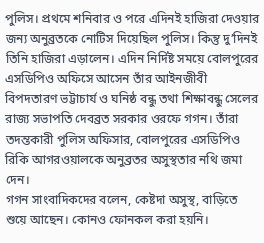পুলিস। প্রথমে শনিবার ও পরে এদিনই হাজিরা দেওয়ার জন্য অনুব্রতকে নোটিস দিয়েছিল পুলিস। কিন্তু দু’দিনই তিনি হাজিরা এড়ালেন। এদিন নির্দিষ্ট সময়ে বোলপুরের এসডিপিও অফিসে আসেন তাঁর আইনজীবী বিপদতারণ ভট্টাচার্য ও ঘনিষ্ঠ বন্ধু তথা শিক্ষাবন্ধু সেলের রাজ্য সভাপতি দেবব্রত সরকার ওরফে গগন। তাঁরা তদন্তকারী পুলিস অফিসার, বোলপুরের এসডিপিও রিকি আগরওয়ালকে অনুব্রতর অসুস্থতার নথি জমা দেন।
গগন সাংবাদিকদের বলেন, কেষ্টদা অসুস্থ, বাড়িতে শুয়ে আছেন। কোনও ফোনকল করা হয়নি।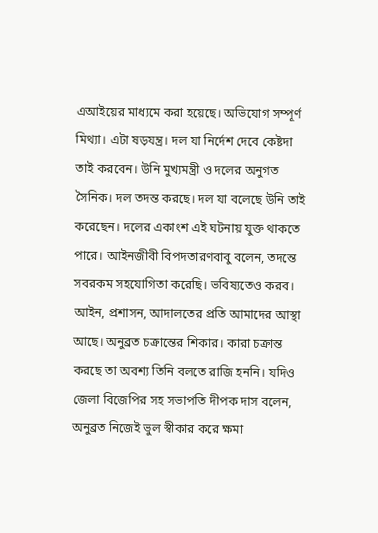এআইয়ের মাধ্যমে করা হয়েছে। অভিযোগ সম্পূর্ণ মিথ্যা। এটা ষড়যন্ত্র। দল যা নির্দেশ দেবে কেষ্টদা তাই করবেন। উনি মুখ্যমন্ত্রী ও দলের অনুগত সৈনিক। দল তদন্ত করছে। দল যা বলেছে উনি তাই করেছেন। দলের একাংশ এই ঘটনায় যুক্ত থাকতে পারে। আইনজীবী বিপদতারণবাবু বলেন, তদন্তে সবরকম সহযোগিতা করেছি। ভবিষ্যতেও করব। আইন, প্রশাসন, আদালতের প্রতি আমাদের আস্থা আছে। অনুব্রত চক্রান্তের শিকার। কারা চক্রান্ত করছে তা অবশ্য তিনি বলতে রাজি হননি। যদিও জেলা বিজেপির সহ সভাপতি দীপক দাস বলেন, অনুব্রত নিজেই ভুল স্বীকার করে ক্ষমা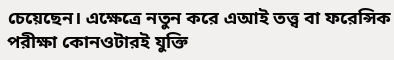চেয়েছেন। এক্ষেত্রে নতুন করে এআই তত্ত্ব বা ফরেন্সিক পরীক্ষা কোনওটারই যুক্তি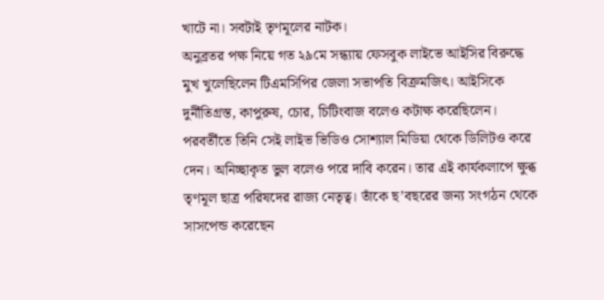খাটে না। সবটাই তৃণমূলের নাটক।
অনুব্রতর পক্ষ নিয়ে গত ২৯মে সন্ধ্যায় ফেসবুক লাইভে আইসির বিরুদ্ধে মুখ খুলেছিলেন টিএমসিপির জেলা সভাপতি বিক্রমজিৎ। আইসিকে দুর্নীতিগ্রস্ত, কাপুরুষ, চোর, চিটিংবাজ বলেও কটাক্ষ করেছিলেন। পরবর্তীতে তিনি সেই লাইভ ভিডিও সোশ্যাল মিডিয়া থেকে ডিলিটও করে দেন। অনিচ্ছাকৃত ভুল বলেও পরে দাবি করেন। তার এই কার্যকলাপে‌ ক্ষুব্ধ তৃণমূল ছাত্র পরিষদের রাজ্য নেতৃত্ব। তাঁকে ছ’বছরের জন্য সংগঠন থেকে সাসপেন্ড করেছেন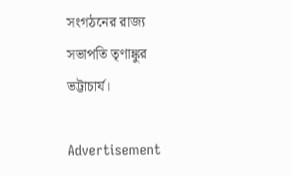সংগঠনের রাজ্য সভাপতি তৃণাঙ্কুর ভট্টাচার্য।

Advertisement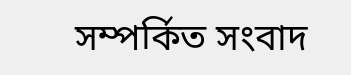সম্পর্কিত সংবাদ